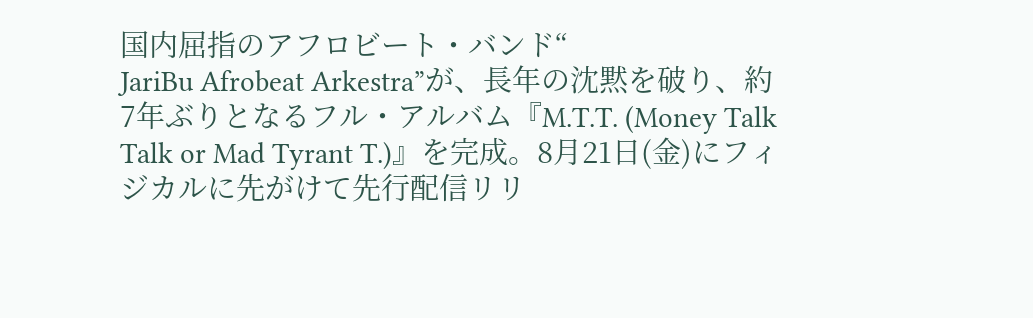国内屈指のアフロビート・バンド“
JariBu Afrobeat Arkestra”が、長年の沈黙を破り、約7年ぶりとなるフル・アルバム『M.T.T. (Money Talk Talk or Mad Tyrant T.)』を完成。8月21日(金)にフィジカルに先がけて先行配信リリ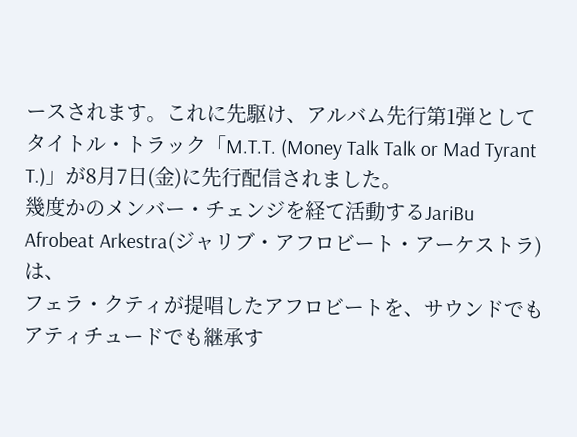ースされます。これに先駆け、アルバム先行第1弾としてタイトル・トラック「M.T.T. (Money Talk Talk or Mad Tyrant T.)」が8月7日(金)に先行配信されました。
幾度かのメンバー・チェンジを経て活動するJariBu Afrobeat Arkestra(ジャリブ・アフロビート・アーケストラ)は、
フェラ・クティが提唱したアフロビートを、サウンドでもアティチュードでも継承す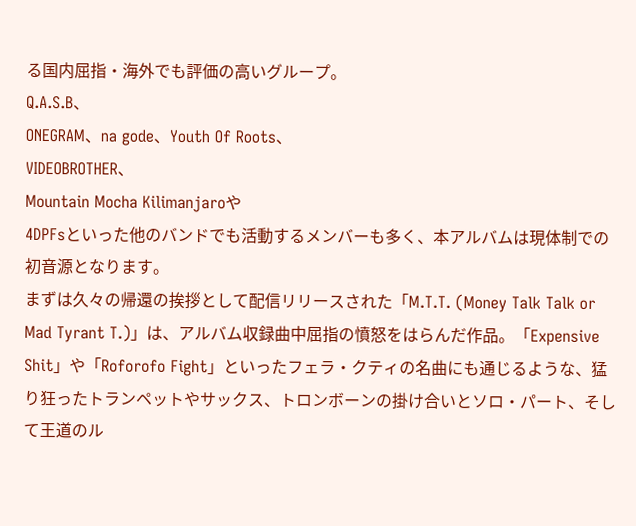る国内屈指・海外でも評価の高いグループ。
Q.A.S.B、
ONEGRAM、na gode、Youth Of Roots、
VIDEOBROTHER、
Mountain Mocha Kilimanjaroや
4DPFsといった他のバンドでも活動するメンバーも多く、本アルバムは現体制での初音源となります。
まずは久々の帰還の挨拶として配信リリースされた「M.T.T. (Money Talk Talk or Mad Tyrant T.)」は、アルバム収録曲中屈指の憤怒をはらんだ作品。「Expensive Shit」や「Roforofo Fight」といったフェラ・クティの名曲にも通じるような、猛り狂ったトランペットやサックス、トロンボーンの掛け合いとソロ・パート、そして王道のル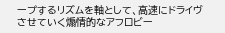ープするリズムを軸として、高速にドライヴさせていく煽情的なアフロビー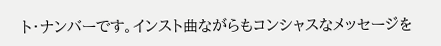ト・ナンバーです。インスト曲ながらもコンシャスなメッセージを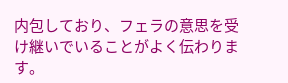内包しており、フェラの意思を受け継いでいることがよく伝わります。